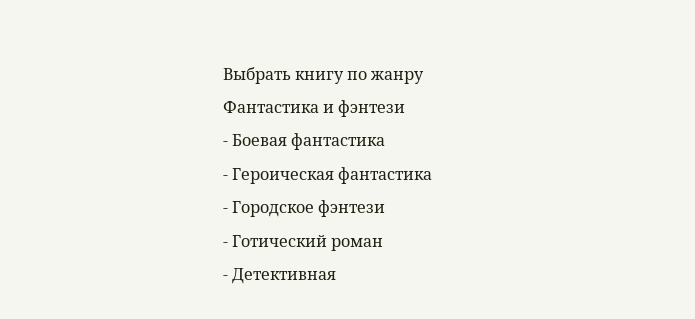Выбрать книгу по жанру
Фантастика и фэнтези
- Боевая фантастика
- Героическая фантастика
- Городское фэнтези
- Готический роман
- Детективная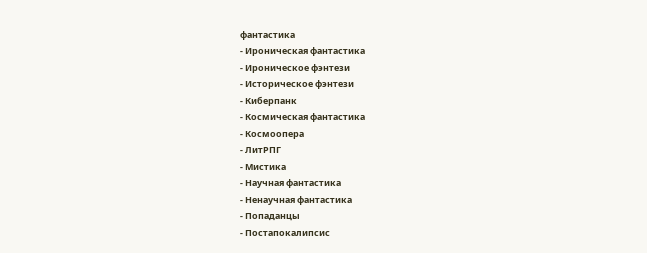фантастика
- Ироническая фантастика
- Ироническое фэнтези
- Историческое фэнтези
- Киберпанк
- Космическая фантастика
- Космоопера
- ЛитРПГ
- Мистика
- Научная фантастика
- Ненаучная фантастика
- Попаданцы
- Постапокалипсис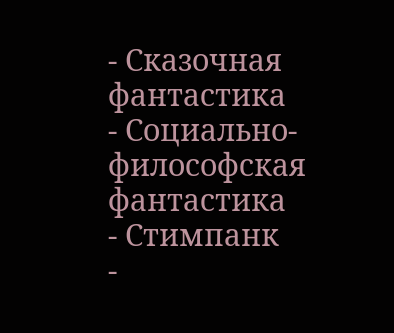- Сказочная фантастика
- Социально-философская фантастика
- Стимпанк
-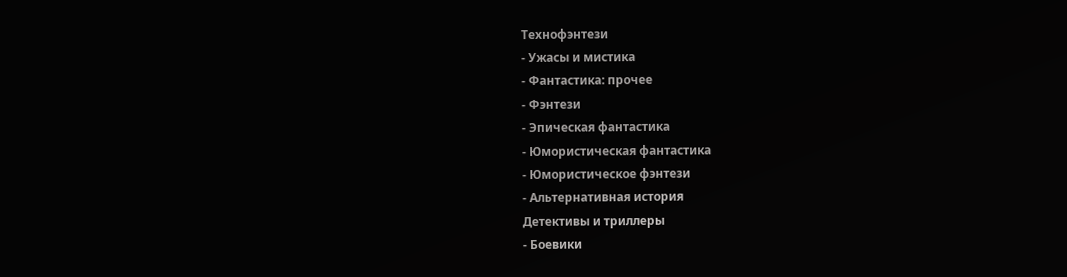Технофэнтези
- Ужасы и мистика
- Фантастика: прочее
- Фэнтези
- Эпическая фантастика
- Юмористическая фантастика
- Юмористическое фэнтези
- Альтернативная история
Детективы и триллеры
- Боевики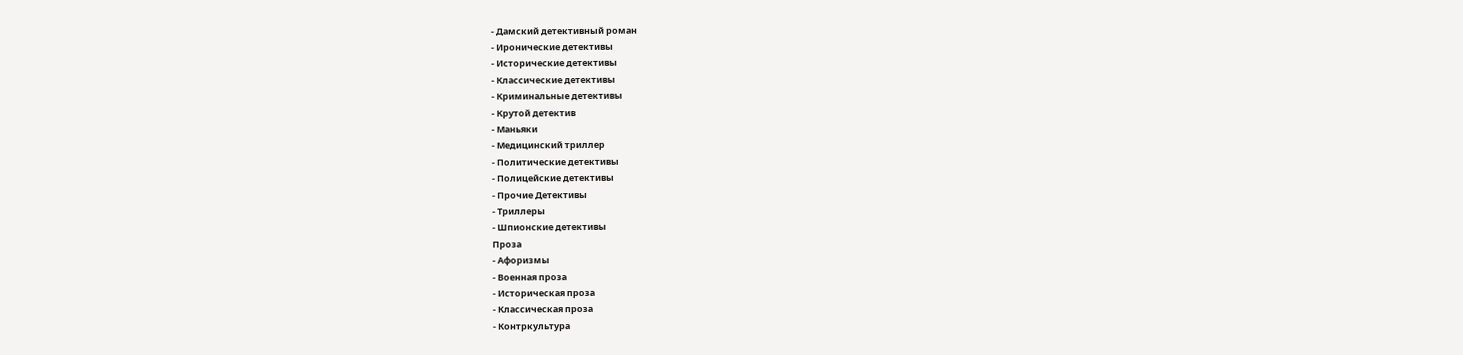- Дамский детективный роман
- Иронические детективы
- Исторические детективы
- Классические детективы
- Криминальные детективы
- Крутой детектив
- Маньяки
- Медицинский триллер
- Политические детективы
- Полицейские детективы
- Прочие Детективы
- Триллеры
- Шпионские детективы
Проза
- Афоризмы
- Военная проза
- Историческая проза
- Классическая проза
- Контркультура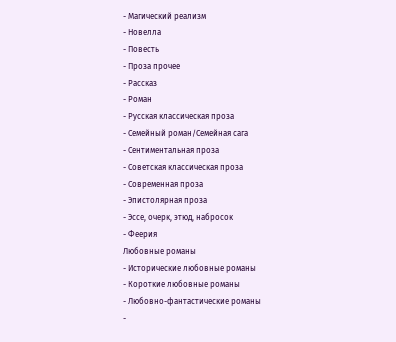- Магический реализм
- Новелла
- Повесть
- Проза прочее
- Рассказ
- Роман
- Русская классическая проза
- Семейный роман/Семейная сага
- Сентиментальная проза
- Советская классическая проза
- Современная проза
- Эпистолярная проза
- Эссе, очерк, этюд, набросок
- Феерия
Любовные романы
- Исторические любовные романы
- Короткие любовные романы
- Любовно-фантастические романы
-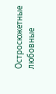Остросюжетные любовные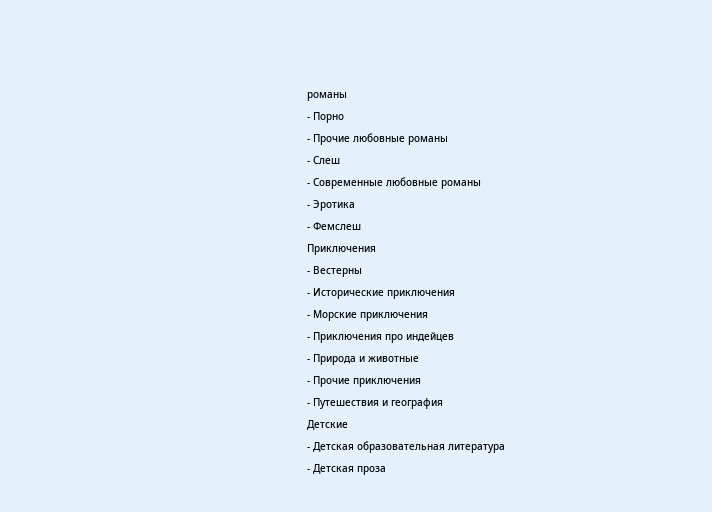романы
- Порно
- Прочие любовные романы
- Слеш
- Современные любовные романы
- Эротика
- Фемслеш
Приключения
- Вестерны
- Исторические приключения
- Морские приключения
- Приключения про индейцев
- Природа и животные
- Прочие приключения
- Путешествия и география
Детские
- Детская образовательная литература
- Детская проза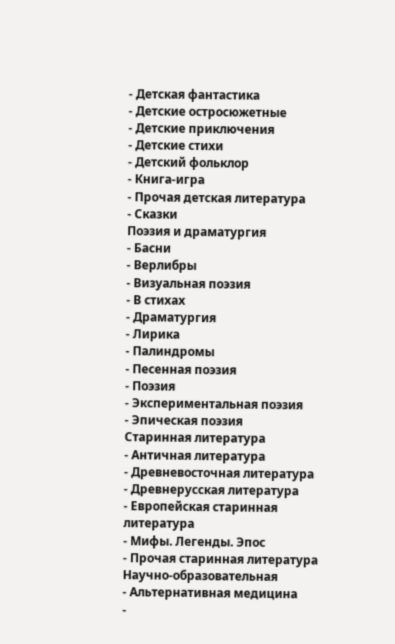- Детская фантастика
- Детские остросюжетные
- Детские приключения
- Детские стихи
- Детский фольклор
- Книга-игра
- Прочая детская литература
- Сказки
Поэзия и драматургия
- Басни
- Верлибры
- Визуальная поэзия
- В стихах
- Драматургия
- Лирика
- Палиндромы
- Песенная поэзия
- Поэзия
- Экспериментальная поэзия
- Эпическая поэзия
Старинная литература
- Античная литература
- Древневосточная литература
- Древнерусская литература
- Европейская старинная литература
- Мифы. Легенды. Эпос
- Прочая старинная литература
Научно-образовательная
- Альтернативная медицина
-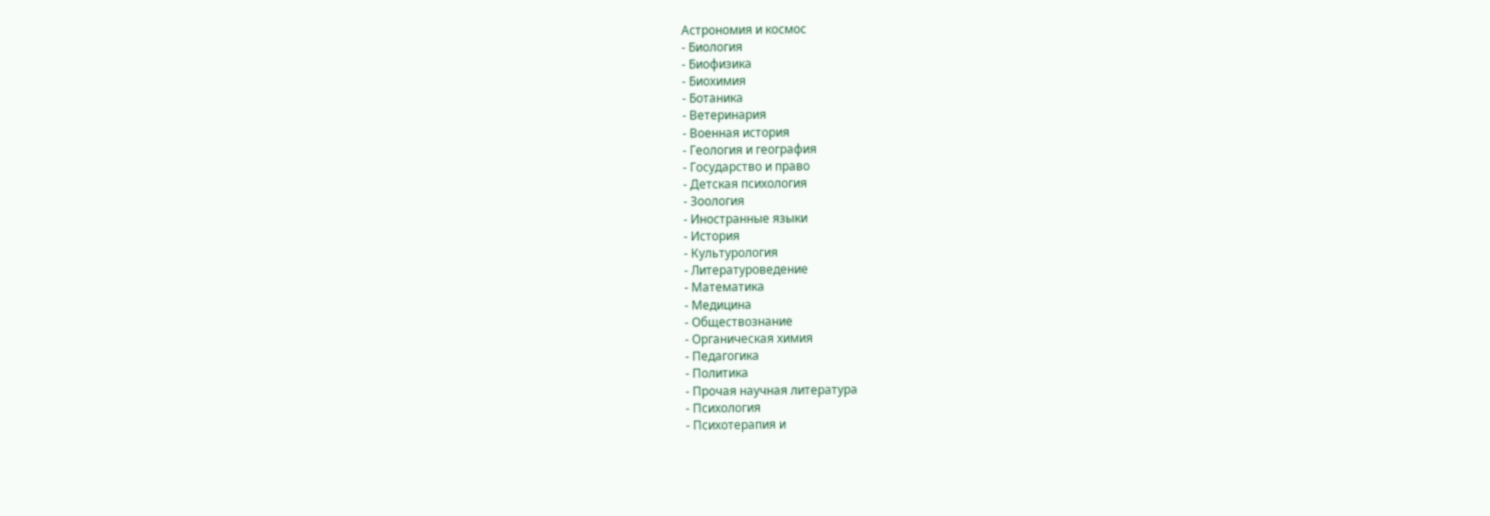Астрономия и космос
- Биология
- Биофизика
- Биохимия
- Ботаника
- Ветеринария
- Военная история
- Геология и география
- Государство и право
- Детская психология
- Зоология
- Иностранные языки
- История
- Культурология
- Литературоведение
- Математика
- Медицина
- Обществознание
- Органическая химия
- Педагогика
- Политика
- Прочая научная литература
- Психология
- Психотерапия и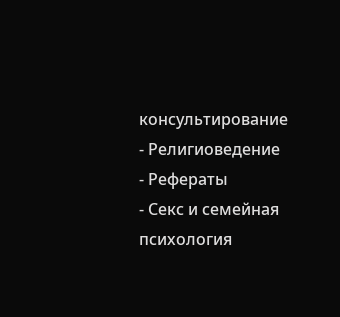консультирование
- Религиоведение
- Рефераты
- Секс и семейная психология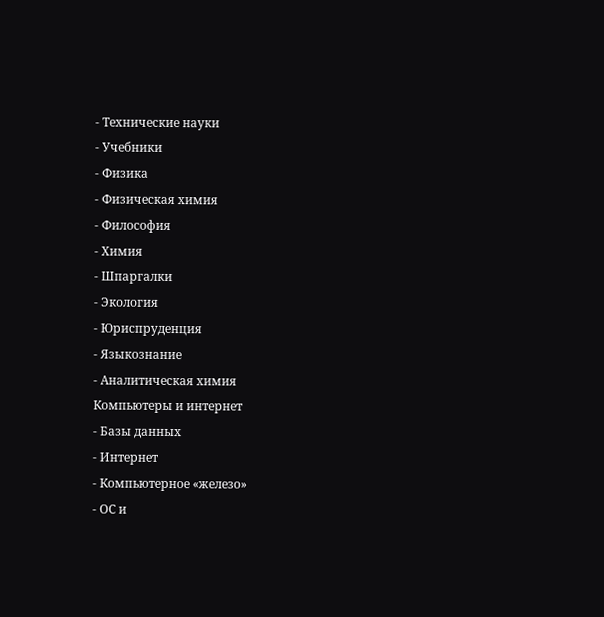- Технические науки
- Учебники
- Физика
- Физическая химия
- Философия
- Химия
- Шпаргалки
- Экология
- Юриспруденция
- Языкознание
- Аналитическая химия
Компьютеры и интернет
- Базы данных
- Интернет
- Компьютерное «железо»
- ОС и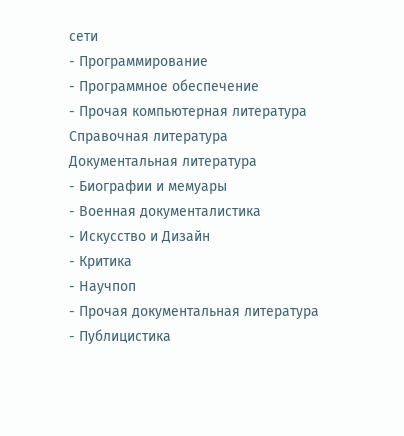сети
- Программирование
- Программное обеспечение
- Прочая компьютерная литература
Справочная литература
Документальная литература
- Биографии и мемуары
- Военная документалистика
- Искусство и Дизайн
- Критика
- Научпоп
- Прочая документальная литература
- Публицистика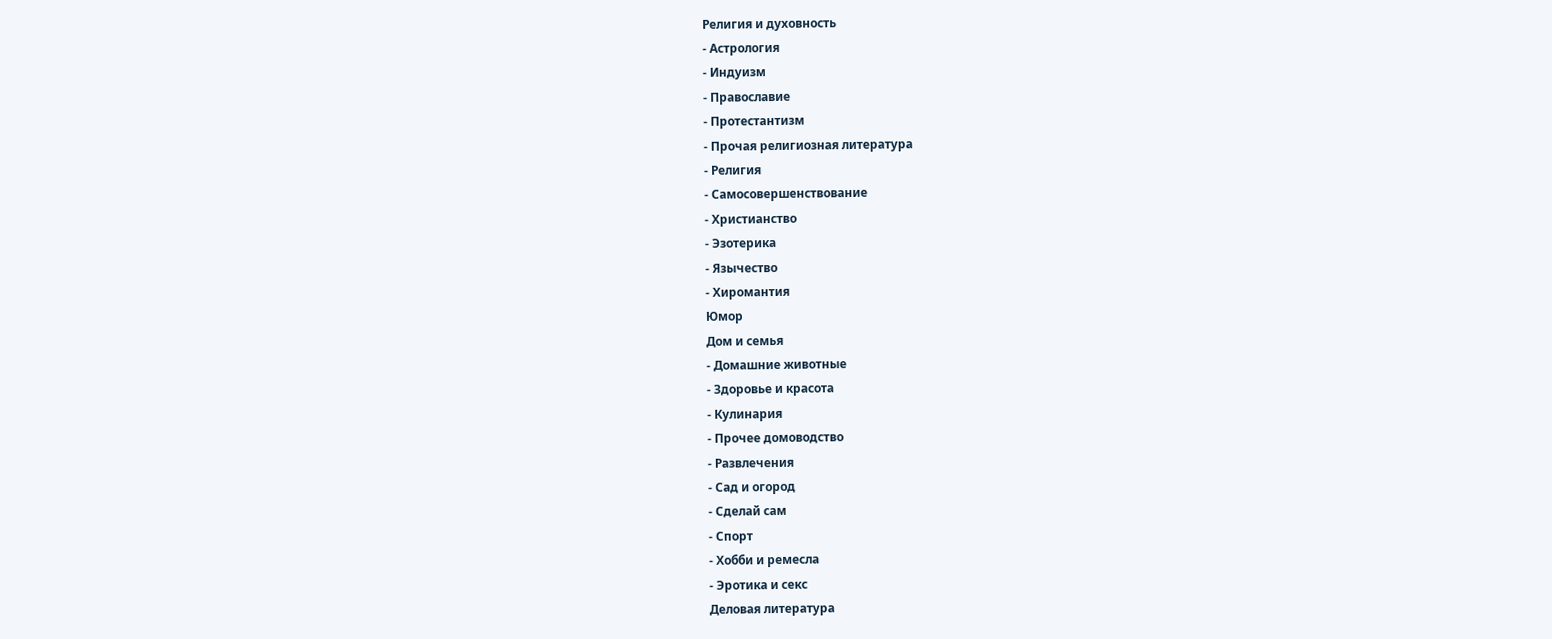Религия и духовность
- Астрология
- Индуизм
- Православие
- Протестантизм
- Прочая религиозная литература
- Религия
- Самосовершенствование
- Христианство
- Эзотерика
- Язычество
- Хиромантия
Юмор
Дом и семья
- Домашние животные
- Здоровье и красота
- Кулинария
- Прочее домоводство
- Развлечения
- Сад и огород
- Сделай сам
- Спорт
- Хобби и ремесла
- Эротика и секс
Деловая литература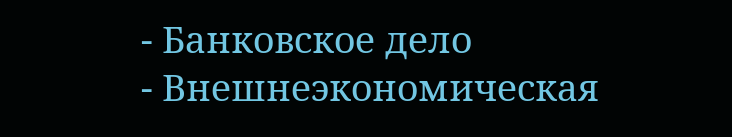- Банковское дело
- Внешнеэкономическая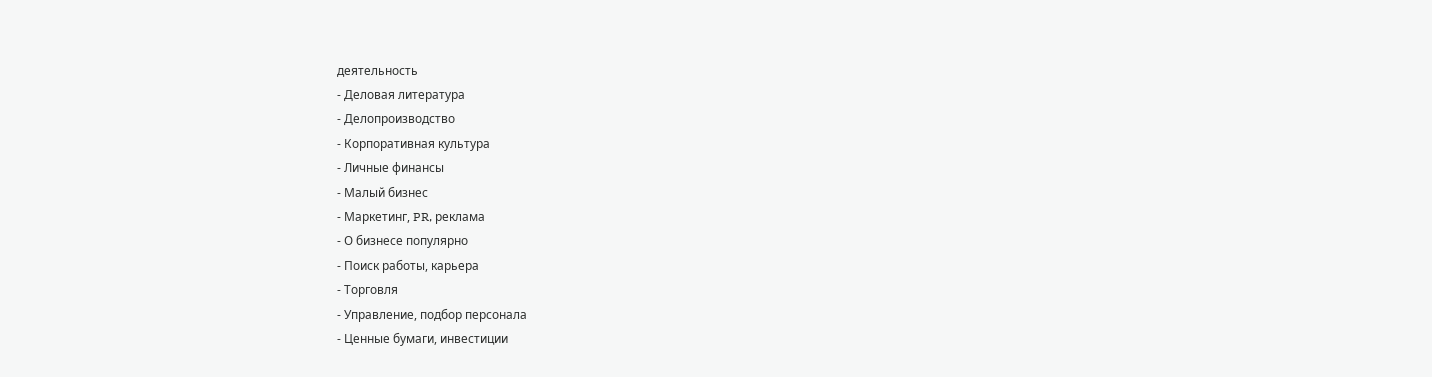деятельность
- Деловая литература
- Делопроизводство
- Корпоративная культура
- Личные финансы
- Малый бизнес
- Маркетинг, PR, реклама
- О бизнесе популярно
- Поиск работы, карьера
- Торговля
- Управление, подбор персонала
- Ценные бумаги, инвестиции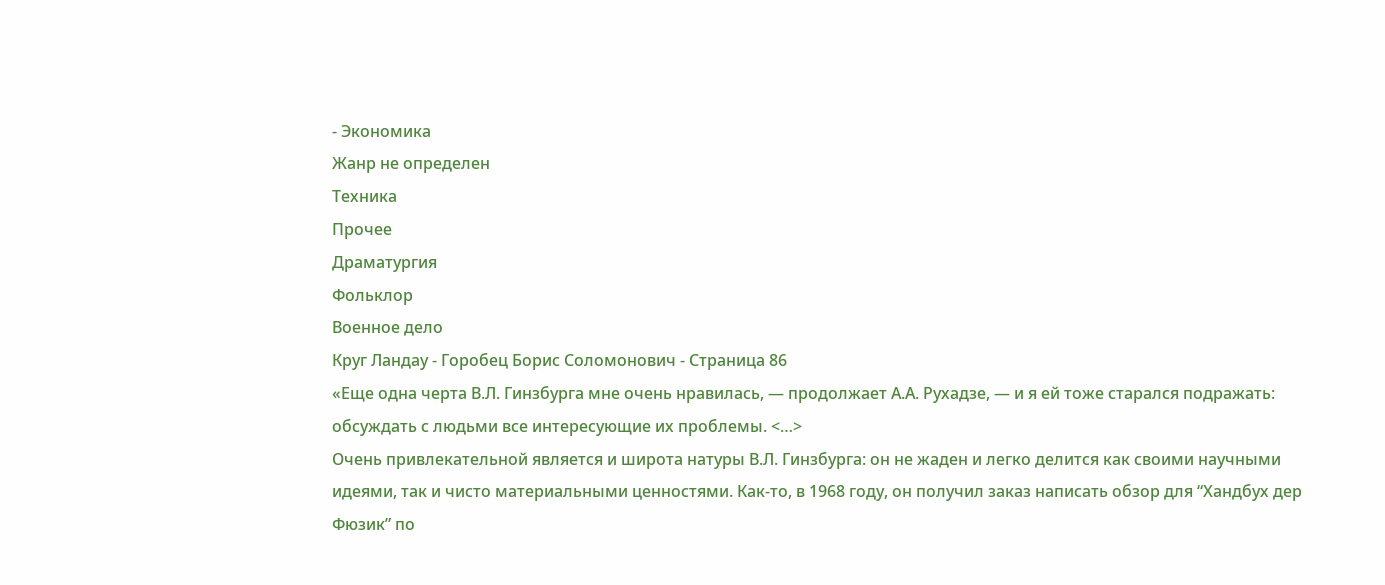- Экономика
Жанр не определен
Техника
Прочее
Драматургия
Фольклор
Военное дело
Круг Ландау - Горобец Борис Соломонович - Страница 86
«Еще одна черта В.Л. Гинзбурга мне очень нравилась, — продолжает А.А. Рухадзе, — и я ей тоже старался подражать: обсуждать с людьми все интересующие их проблемы. <…>
Очень привлекательной является и широта натуры В.Л. Гинзбурга: он не жаден и легко делится как своими научными идеями, так и чисто материальными ценностями. Как-то, в 1968 году, он получил заказ написать обзор для “Хандбух дер Фюзик” по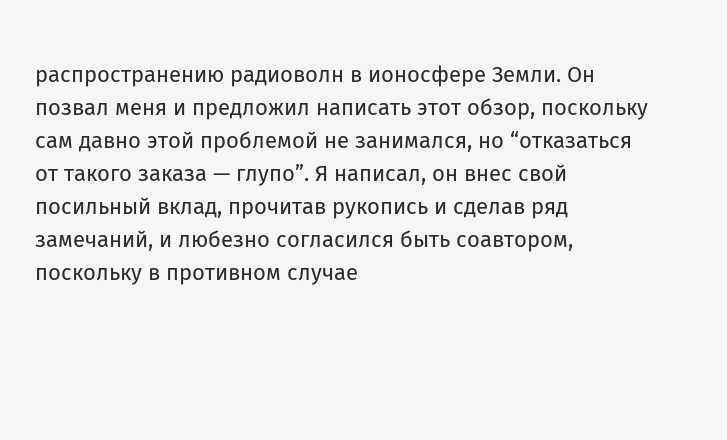распространению радиоволн в ионосфере Земли. Он позвал меня и предложил написать этот обзор, поскольку сам давно этой проблемой не занимался, но “отказаться от такого заказа — глупо”. Я написал, он внес свой посильный вклад, прочитав рукопись и сделав ряд замечаний, и любезно согласился быть соавтором, поскольку в противном случае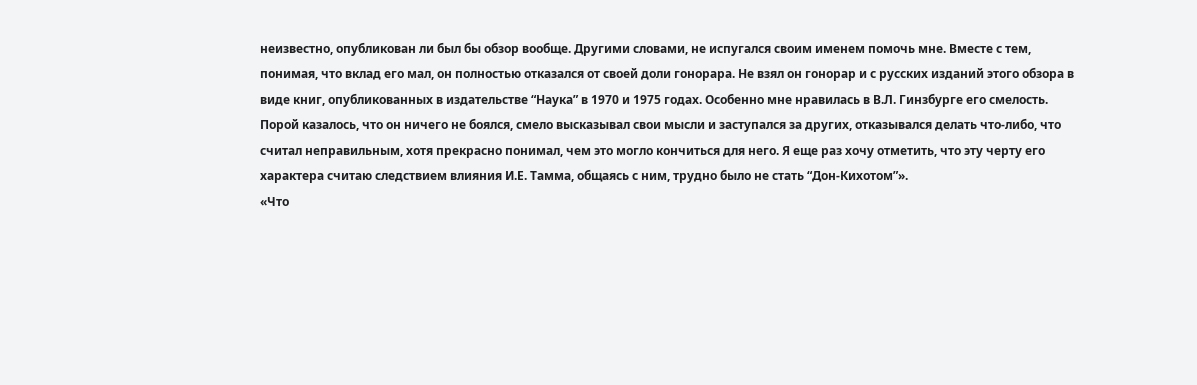неизвестно, опубликован ли был бы обзор вообще. Другими словами, не испугался своим именем помочь мне. Вместе с тем, понимая, что вклад его мал, он полностью отказался от своей доли гонорара. Не взял он гонорар и с русских изданий этого обзора в виде книг, опубликованных в издательстве “Наука” в 1970 и 1975 годах. Особенно мне нравилась в В.Л. Гинзбурге его смелость. Порой казалось, что он ничего не боялся, смело высказывал свои мысли и заступался за других, отказывался делать что-либо, что считал неправильным, хотя прекрасно понимал, чем это могло кончиться для него. Я еще раз хочу отметить, что эту черту его характера считаю следствием влияния И.Е. Тамма, общаясь с ним, трудно было не стать “Дон-Кихотом”».
«Что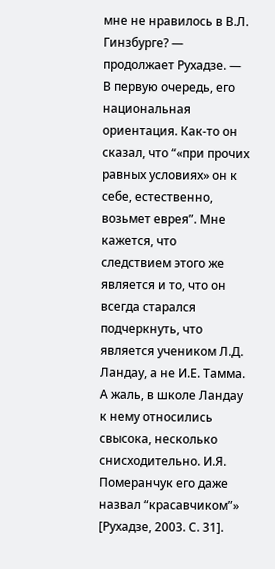мне не нравилось в В.Л. Гинзбурге? — продолжает Рухадзе. — В первую очередь, его национальная ориентация. Как-то он сказал, что “«при прочих равных условиях» он к себе, естественно, возьмет еврея”. Мне кажется, что следствием этого же является и то, что он всегда старался подчеркнуть, что является учеником Л.Д. Ландау, а не И.Е. Тамма. А жаль, в школе Ландау к нему относились свысока, несколько снисходительно. И.Я. Померанчук его даже назвал “красавчиком”» [Рухадзе, 2003. С. 31].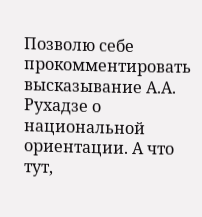Позволю себе прокомментировать высказывание А.А. Рухадзе о национальной ориентации. А что тут,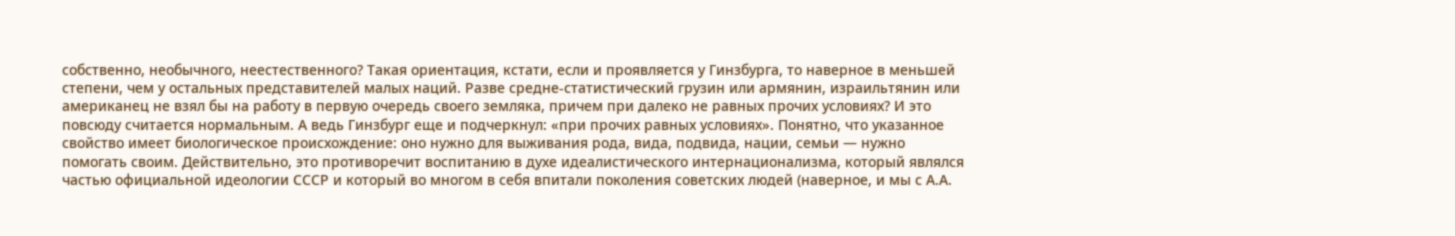собственно, необычного, неестественного? Такая ориентация, кстати, если и проявляется у Гинзбурга, то наверное в меньшей степени, чем у остальных представителей малых наций. Разве средне-статистический грузин или армянин, израильтянин или американец не взял бы на работу в первую очередь своего земляка, причем при далеко не равных прочих условиях? И это повсюду считается нормальным. А ведь Гинзбург еще и подчеркнул: «при прочих равных условиях». Понятно, что указанное свойство имеет биологическое происхождение: оно нужно для выживания рода, вида, подвида, нации, семьи — нужно помогать своим. Действительно, это противоречит воспитанию в духе идеалистического интернационализма, который являлся частью официальной идеологии СССР и который во многом в себя впитали поколения советских людей (наверное, и мы с А.А.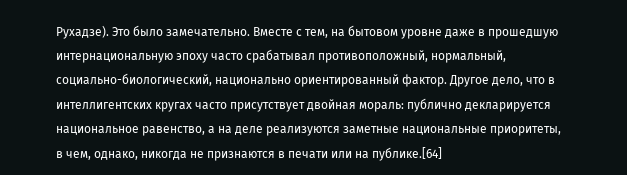Рухадзе). Это было замечательно. Вместе с тем, на бытовом уровне даже в прошедшую интернациональную эпоху часто срабатывал противоположный, нормальный, социально-биологический, национально ориентированный фактор. Другое дело, что в интеллигентских кругах часто присутствует двойная мораль: публично декларируется национальное равенство, а на деле реализуются заметные национальные приоритеты, в чем, однако, никогда не признаются в печати или на публике.[64]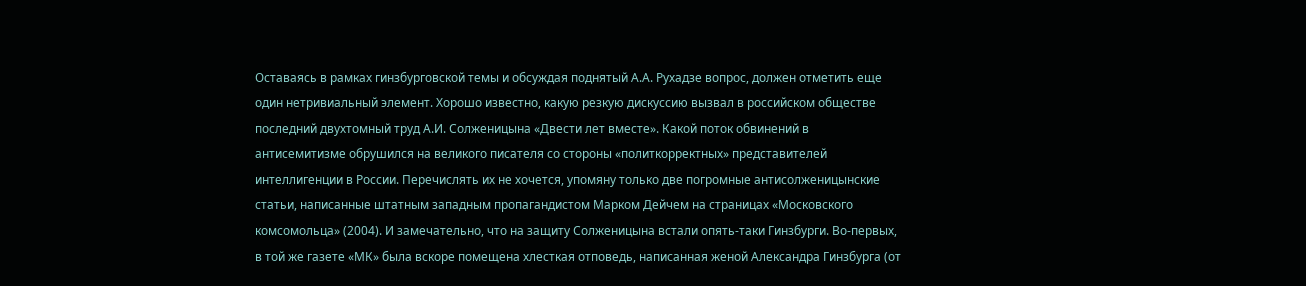Оставаясь в рамках гинзбурговской темы и обсуждая поднятый А.А. Рухадзе вопрос, должен отметить еще один нетривиальный элемент. Хорошо известно, какую резкую дискуссию вызвал в российском обществе последний двухтомный труд А.И. Солженицына «Двести лет вместе». Какой поток обвинений в антисемитизме обрушился на великого писателя со стороны «политкорректных» представителей интеллигенции в России. Перечислять их не хочется, упомяну только две погромные антисолженицынские статьи, написанные штатным западным пропагандистом Марком Дейчем на страницах «Московского комсомольца» (2004). И замечательно, что на защиту Солженицына встали опять-таки Гинзбурги. Во-первых, в той же газете «МК» была вскоре помещена хлесткая отповедь, написанная женой Александра Гинзбурга (от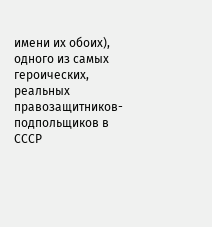имени их обоих), одного из самых героических, реальных правозащитников-подпольщиков в СССР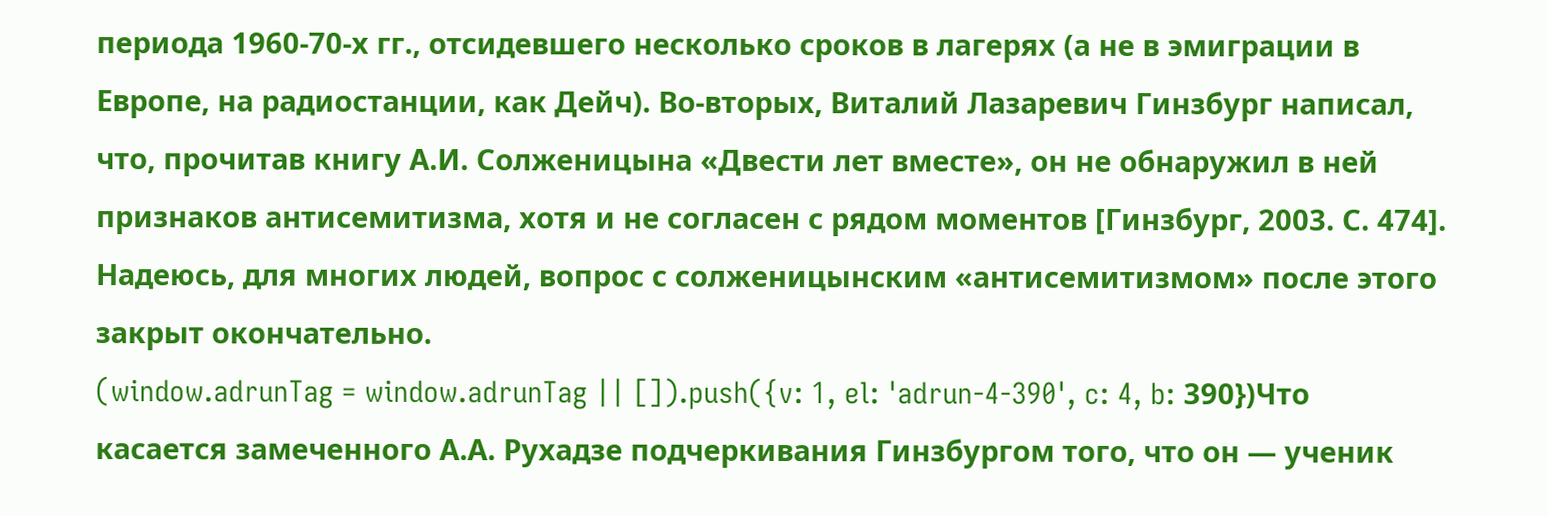периода 1960-70-х гг., отсидевшего несколько сроков в лагерях (а не в эмиграции в Европе, на радиостанции, как Дейч). Во-вторых, Виталий Лазаревич Гинзбург написал, что, прочитав книгу А.И. Солженицына «Двести лет вместе», он не обнаружил в ней признаков антисемитизма, хотя и не согласен с рядом моментов [Гинзбург, 2003. С. 474]. Надеюсь, для многих людей, вопрос с солженицынским «антисемитизмом» после этого закрыт окончательно.
(window.adrunTag = window.adrunTag || []).push({v: 1, el: 'adrun-4-390', c: 4, b: 390})Что касается замеченного А.А. Рухадзе подчеркивания Гинзбургом того, что он — ученик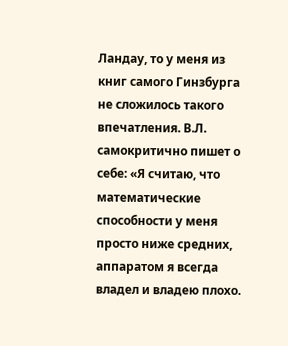Ландау, то у меня из книг самого Гинзбурга не сложилось такого впечатления. В.Л. самокритично пишет о себе: «Я считаю, что математические способности у меня просто ниже средних, аппаратом я всегда владел и владею плохо.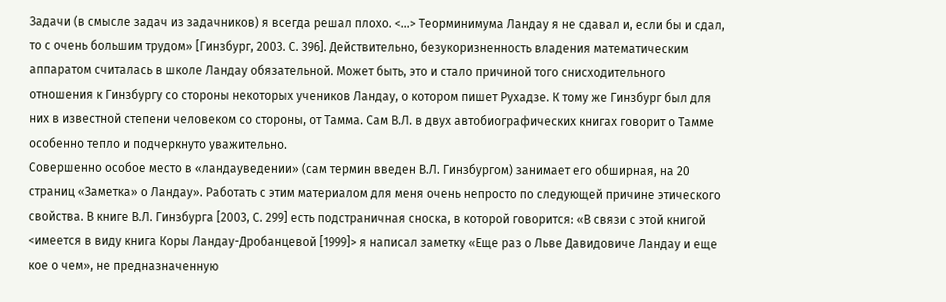Задачи (в смысле задач из задачников) я всегда решал плохо. <…> Теорминимума Ландау я не сдавал и, если бы и сдал, то с очень большим трудом» [Гинзбург, 2003. С. 396]. Действительно, безукоризненность владения математическим аппаратом считалась в школе Ландау обязательной. Может быть, это и стало причиной того снисходительного отношения к Гинзбургу со стороны некоторых учеников Ландау, о котором пишет Рухадзе. К тому же Гинзбург был для них в известной степени человеком со стороны, от Тамма. Сам В.Л. в двух автобиографических книгах говорит о Тамме особенно тепло и подчеркнуто уважительно.
Совершенно особое место в «ландауведении» (сам термин введен В.Л. Гинзбургом) занимает его обширная, на 20 страниц «Заметка» о Ландау». Работать с этим материалом для меня очень непросто по следующей причине этического свойства. В книге В.Л. Гинзбурга [2003, С. 299] есть подстраничная сноска, в которой говорится: «В связи с этой книгой <имеется в виду книга Коры Ландау-Дробанцевой [1999]> я написал заметку «Еще раз о Льве Давидовиче Ландау и еще кое о чем», не предназначенную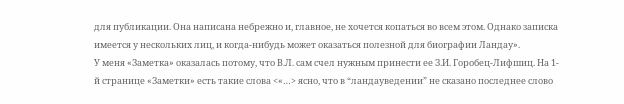для публикации. Она написана небрежно и, главное, не хочется копаться во всем этом. Однако записка имеется у нескольких лиц, и когда-нибудь может оказаться полезной для биографии Ландау».
У меня «Заметка» оказалась потому, что В.Л. сам счел нужным принести ее З.И. Горобец-Лифшиц. На 1-й странице «Заметки» есть такие слова <«…> ясно, что в “ландауведении” не сказано последнее слово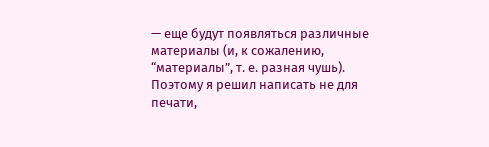— еще будут появляться различные материалы (и, к сожалению, “материалы”, т. е. разная чушь). Поэтому я решил написать не для печати,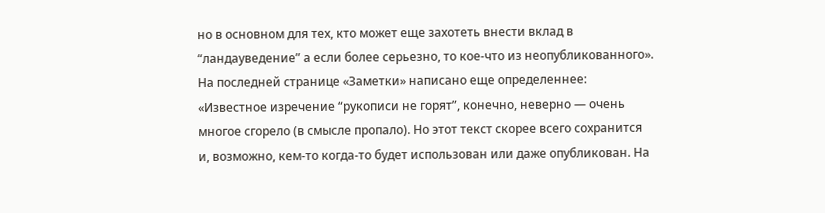но в основном для тех, кто может еще захотеть внести вклад в “ландауведение” а если более серьезно, то кое-что из неопубликованного». На последней странице «Заметки» написано еще определеннее: «Известное изречение “рукописи не горят”, конечно, неверно — очень многое сгорело (в смысле пропало). Но этот текст скорее всего сохранится и, возможно, кем-то когда-то будет использован или даже опубликован. На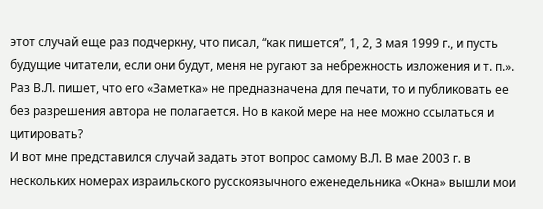этот случай еще раз подчеркну, что писал, “как пишется”, 1, 2, 3 мая 1999 г., и пусть будущие читатели, если они будут, меня не ругают за небрежность изложения и т. п.».
Раз В.Л. пишет, что его «Заметка» не предназначена для печати, то и публиковать ее без разрешения автора не полагается. Но в какой мере на нее можно ссылаться и цитировать?
И вот мне представился случай задать этот вопрос самому В.Л. В мае 2003 г. в нескольких номерах израильского русскоязычного еженедельника «Окна» вышли мои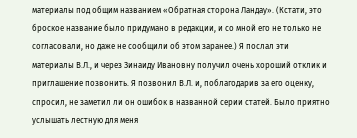материалы под общим названием «Обратная сторона Ландау». (Кстати, это броское название было придумано в редакции, и со мной его не только не согласовали, но даже не сообщили об этом заранее.) Я послал эти материалы В.Л., и через Зинаиду Ивановну получил очень хороший отклик и приглашение позвонить. Я позвонил В.Л. и, поблагодарив за его оценку, спросил, не заметил ли он ошибок в названной серии статей. Было приятно услышать лестную для меня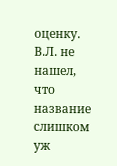оценку. В.Л. не нашел, что название слишком уж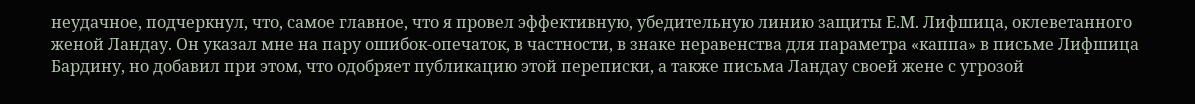неудачное, подчеркнул, что, самое главное, что я провел эффективную, убедительную линию защиты Е.М. Лифшица, оклеветанного женой Ландау. Он указал мне на пару ошибок-опечаток, в частности, в знаке неравенства для параметра «каппа» в письме Лифшица Бардину, но добавил при этом, что одобряет публикацию этой переписки, а также письма Ландау своей жене с угрозой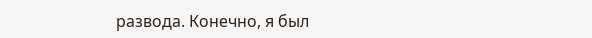развода. Конечно, я был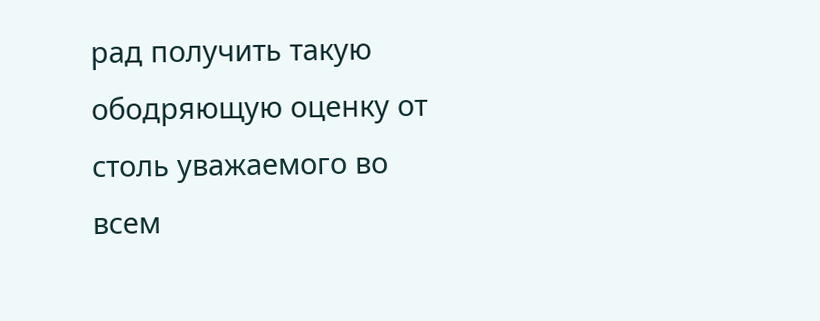рад получить такую ободряющую оценку от столь уважаемого во всем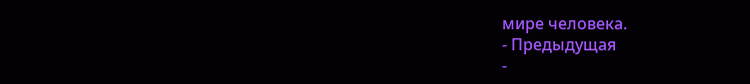мире человека.
- Предыдущая
-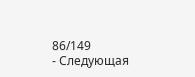86/149
- Следующая